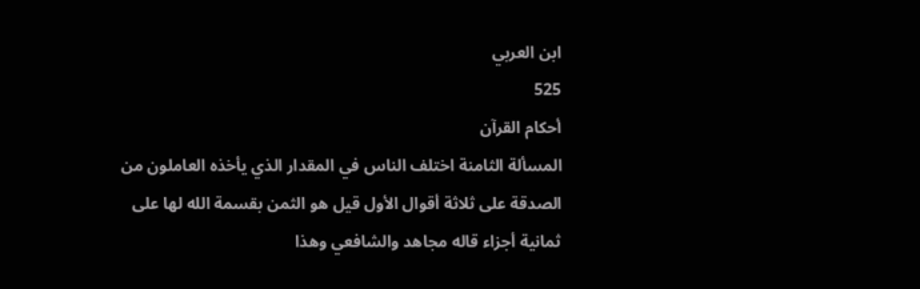ابن العربي
525
أحكام القرآن
المسألة الثامنة اختلف الناس في المقدار الذي يأخذه العاملون من الصدقة على ثلاثة أقوال الأول قيل هو الثمن بقسمة الله لها على ثمانية أجزاء قاله مجاهد والشافعي وهذا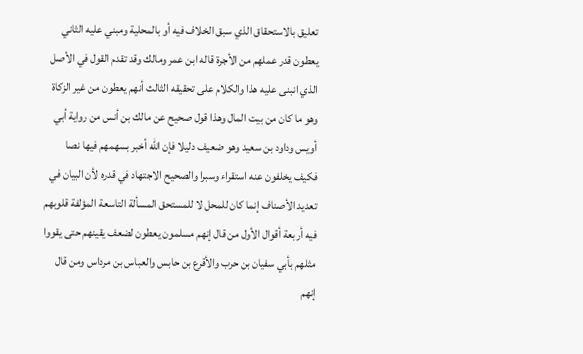تعليق بالاستحقاق الذي سبق الخلاف فيه أو بالمحلية ومبني عليه الثاني يعطون قدر عملهم من الأجرة قاله ابن عمر ومالك وقد تقدم القول في الأصل الذي انبنى عليه هذا والكلام على تحقيقه الثالث أنهم يعطون من غير الزكاة وهو ما كان من بيت المال وهذا قول صحيح عن مالك بن أنس من رواية أبي أويس وداود بن سعيد وهو ضعيف دليلا فإن الله أخبر بسهمهم فيها نصا فكيف يخلفون عنه استقراء وسبرا والصحيح الاجتهاد في قدره لأن البيان في تعديد الأصناف إنما كان للمحل لا للمستحق المسألة التاسعة المؤلفة قلوبهم فيه أربعة أقوال الأول من قال إنهم مسلمون يعطون لضعف يقينهم حتى يقووا مثلهم بأبي سفيان بن حرب والأقرع بن حابس والعباس بن مرداس ومن قال إنهم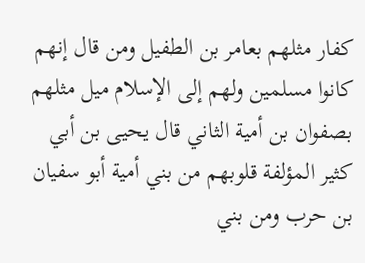كفار مثلهم بعامر بن الطفيل ومن قال إنهم كانوا مسلمين ولهم إلى الإسلام ميل مثلهم بصفوان بن أمية الثاني قال يحيى بن أبي كثير المؤلفة قلوبهم من بني أمية أبو سفيان بن حرب ومن بني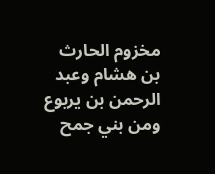مخزوم الحارث بن هشام وعبد الرحمن بن يربوع ومن بني جمح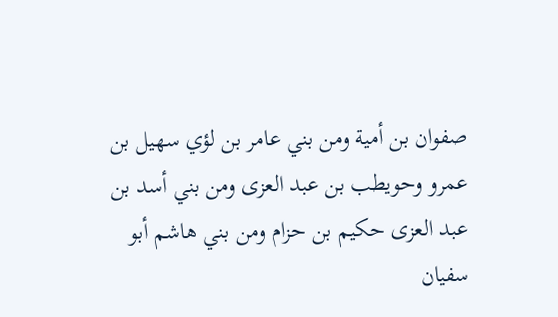صفوان بن أمية ومن بني عامر بن لؤي سهيل بن عمرو وحويطب بن عبد العزى ومن بني أسد بن عبد العزى حكيم بن حزام ومن بني هاشم أبو سفيان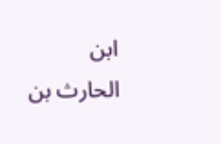ابن الحارث بن